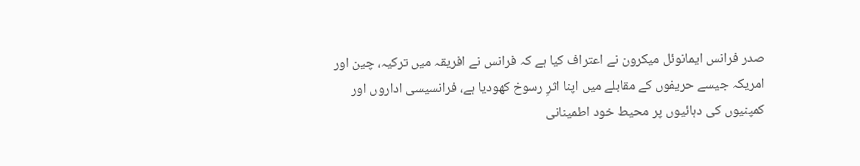صدر فرانس ایمانوئل میکرون نے اعتراف کیا ہے کہ فرانس نے افریقہ میں ترکیہ، چین اور امریکہ جیسے حریفوں کے مقابلے میں اپنا اثرِ رسوخ کھودیا ہے، فرانسیسی اداروں اور کمپنیوں کی دہائیوں پر محیط خود اطمینانی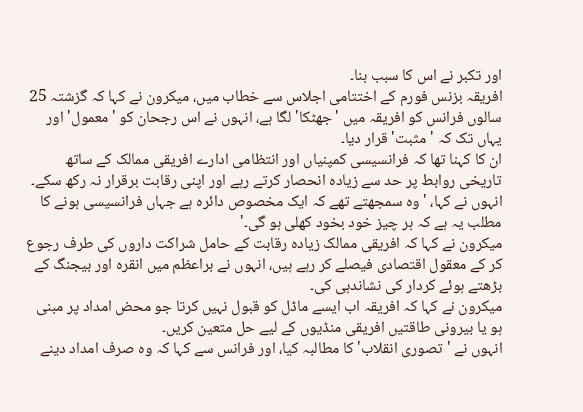اور تکبر نے اس کا سبب بنا۔
افریقہ بزنس فورم کے اختتامی اجلاس سے خطاب میں، میکرون نے کہا کہ گزشتہ 25 سالوں فرانس کو افریقہ میں 'جھٹکا' لگا ہے، انہوں نے اس رجحان کو 'معمول' اور یہاں تک کہ 'مثبت' قرار دیا۔
ان کا کہنا تھا کہ فرانسیسی کمپنیاں اور انتظامی ادارے افریقی ممالک کے ساتھ تاریخی روابط پر حد سے زیادہ انحصار کرتے رہے اور اپنی رقابت برقرار نہ رکھ سکے۔
انہوں نے کہا، 'وہ سمجھتے تھے کہ ایک مخصوص دائرہ ہے جہاں فرانسیسی ہونے کا مطلب یہ ہے کہ ہر چیز خود بخود کھلی ہو گی۔'
میکرون نے کہا کہ افریقی ممالک زیادہ رقابت کے حامل شراکت داروں کی طرف رجوع کر کے معقول اقتصادی فیصلے کر رہے ہیں، انہوں نے براعظم میں انقرہ اور بیجنگ کے بڑھتے ہوئے کردار کی نشاندہی کی۔
میکرون نے کہا کہ افریقہ اب ایسے ماڈل کو قبول نہیں کرتا جو محض امداد پر مبنی ہو یا بیرونی طاقتیں افریقی منڈیوں کے لیے حل متعین کریں۔
انہوں نے 'تصوری انقلاب' کا مطالبہ کیا، اور فرانس سے کہا کہ وہ صرف امداد دینے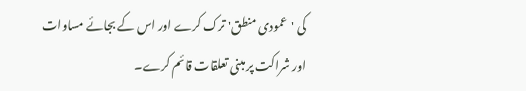کی 'عمودی منطق' ترک کرے اور اس کے بجائے مساوات اور شراکت پر مبنی تعلقات قائم کرے۔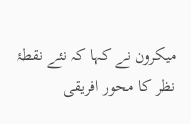میکرون نے کہا کہ نئے نقطۂ نظر کا محور افریقی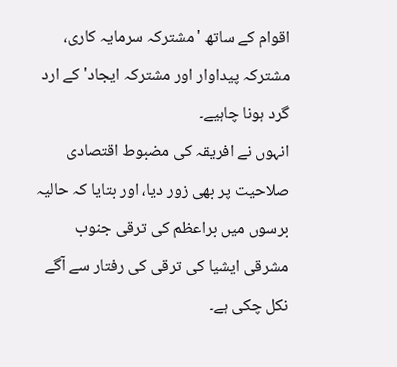اقوام کے ساتھ 'مشترکہ سرمایہ کاری، مشترکہ پیداوار اور مشترکہ ایجاد' کے ارد گرد ہونا چاہیے۔
انہوں نے افریقہ کی مضبوط اقتصادی صلاحیت پر بھی زور دیا، اور بتایا کہ حالیہ برسوں میں براعظم کی ترقی جنوب مشرقی ایشیا کی ترقی کی رفتار سے آگے نکل چکی ہے۔